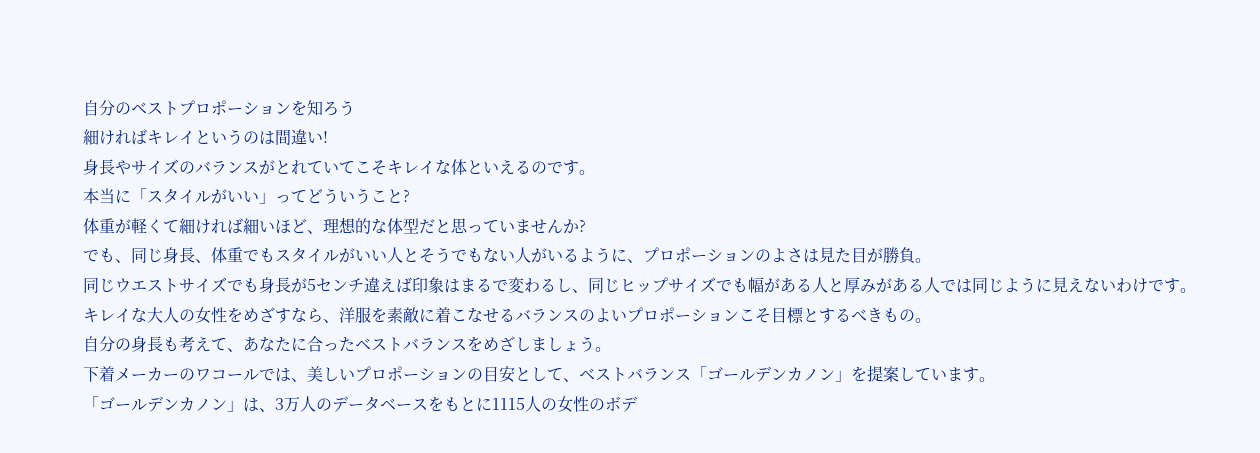自分のベストプロポーションを知ろう
細ければキレイというのは間違い!
身長やサイズのバランスがとれていてこそキレイな体といえるのです。
本当に「スタイルがいい」ってどういうこと?
体重が軽くて細ければ細いほど、理想的な体型だと思っていませんか?
でも、同じ身長、体重でもスタイルがいい人とそうでもない人がいるように、プロポーションのよさは見た目が勝負。
同じウエストサイズでも身長が5センチ違えば印象はまるで変わるし、同じヒップサイズでも幅がある人と厚みがある人では同じように見えないわけです。
キレイな大人の女性をめざすなら、洋服を素敵に着こなせるバランスのよいプロポーションこそ目標とするべきもの。
自分の身長も考えて、あなたに合ったベストバランスをめざしましょう。
下着メーカーのワコールでは、美しいプロポーションの目安として、ベストバランス「ゴールデンカノン」を提案しています。
「ゴールデンカノン」は、3万人のデータベースをもとに1115人の女性のボデ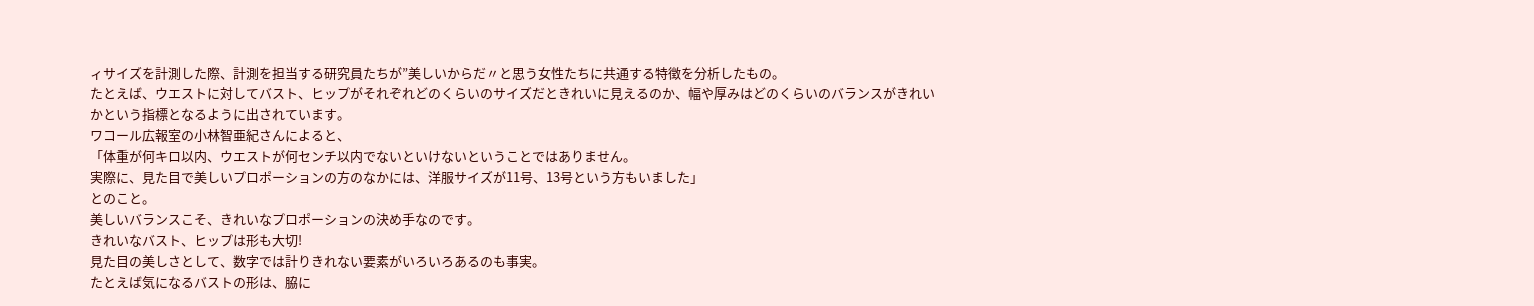ィサイズを計測した際、計測を担当する研究員たちが”美しいからだ〃と思う女性たちに共通する特徴を分析したもの。
たとえば、ウエストに対してバスト、ヒップがそれぞれどのくらいのサイズだときれいに見えるのか、幅や厚みはどのくらいのバランスがきれいかという指標となるように出されています。
ワコール広報室の小林智亜紀さんによると、
「体重が何キロ以内、ウエストが何センチ以内でないといけないということではありません。
実際に、見た目で美しいプロポーションの方のなかには、洋服サイズが11号、13号という方もいました」
とのこと。
美しいバランスこそ、きれいなプロポーションの決め手なのです。
きれいなバスト、ヒップは形も大切!
見た目の美しさとして、数字では計りきれない要素がいろいろあるのも事実。
たとえば気になるバストの形は、脇に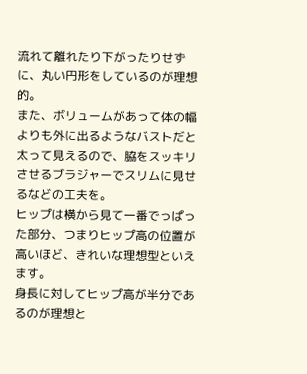流れて離れたり下がったりせずに、丸い円形をしているのが理想的。
また、ボリュームがあって体の幅よりも外に出るようなバストだと太って見えるので、脇をスッキリさせるブラジャーでスリムに見せるなどの工夫を。
ヒップは横から見て一番でっぱった部分、つまりヒップ高の位置が高いほど、きれいな理想型といえます。
身長に対してヒップ高が半分であるのが理想と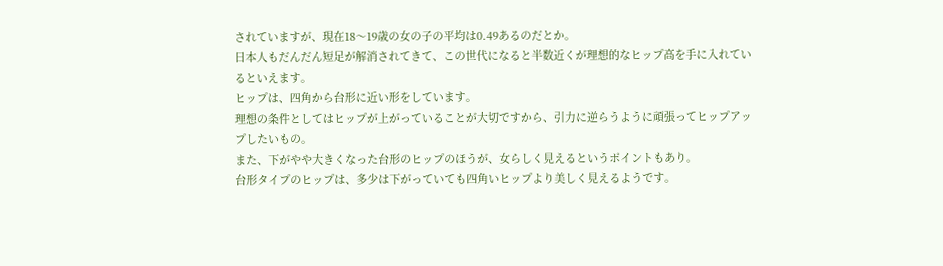されていますが、現在18〜19歳の女の子の平均は0.49あるのだとか。
日本人もだんだん短足が解消されてきて、この世代になると半数近くが理想的なヒップ高を手に入れているといえます。
ヒップは、四角から台形に近い形をしています。
理想の条件としてはヒップが上がっていることが大切ですから、引力に逆らうように頑張ってヒップアップしたいもの。
また、下がやや大きくなった台形のヒップのほうが、女らしく見えるというポイントもあり。
台形タイプのヒップは、多少は下がっていても四角いヒップより美しく見えるようです。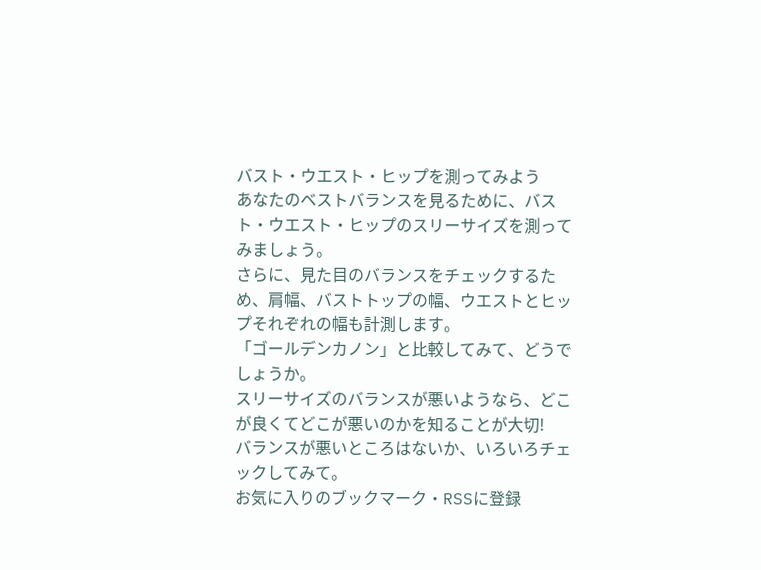バスト・ウエスト・ヒップを測ってみよう
あなたのベストバランスを見るために、バスト・ウエスト・ヒップのスリーサイズを測ってみましょう。
さらに、見た目のバランスをチェックするため、肩幅、バストトップの幅、ウエストとヒップそれぞれの幅も計測します。
「ゴールデンカノン」と比較してみて、どうでしょうか。
スリーサイズのバランスが悪いようなら、どこが良くてどこが悪いのかを知ることが大切!
バランスが悪いところはないか、いろいろチェックしてみて。
お気に入りのブックマーク・RSSに登録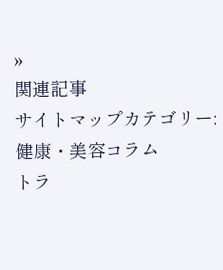»
関連記事
サイトマップカテゴリー:健康・美容コラム
トラ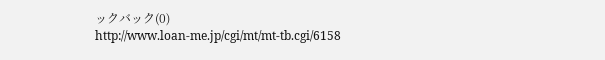ックバック(0)
http://www.loan-me.jp/cgi/mt/mt-tb.cgi/6158